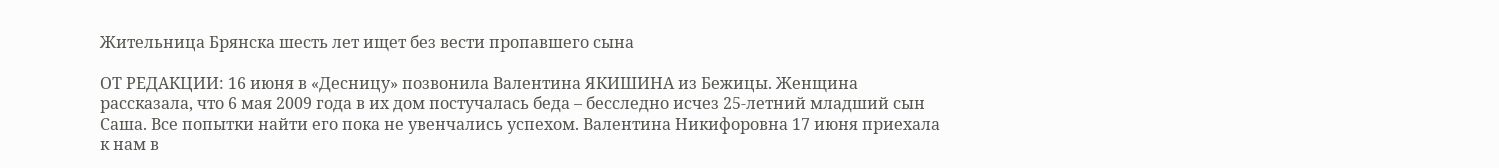Жительница Брянска шесть лет ищет без вести пропавшего сына

ОТ РЕДАКЦИИ: 16 июня в «Десницу» позвонила Валентина ЯКИШИНА из Бежицы. Женщина рассказала, что 6 мая 2009 года в их дом постучалась беда – бесследно исчез 25-летний младший сын Саша. Все попытки найти его пока не увенчались успехом. Валентина Никифоровна 17 июня приехала к нам в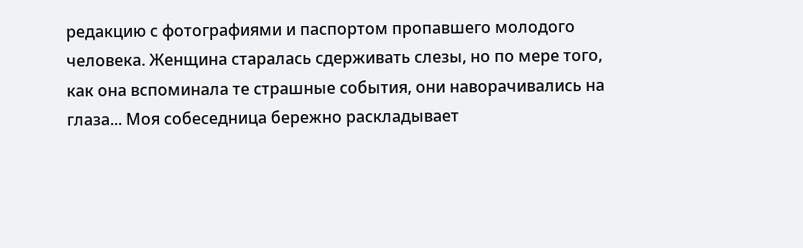редакцию с фотографиями и паспортом пропавшего молодого человека. Женщина старалась сдерживать слезы, но по мере того, как она вспоминала те страшные события, они наворачивались на глаза... Моя собеседница бережно раскладывает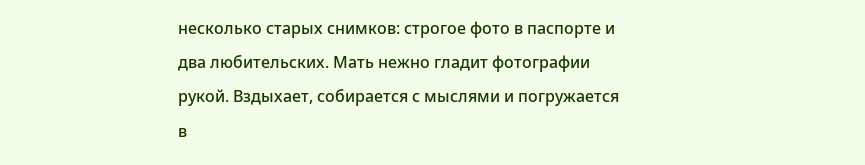несколько старых снимков: строгое фото в паспорте и два любительских. Мать нежно гладит фотографии рукой. Вздыхает, собирается с мыслями и погружается в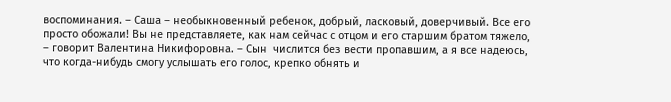воспоминания. – Саша – необыкновенный ребенок, добрый, ласковый, доверчивый. Все его просто обожали! Вы не представляете, как нам сейчас с отцом и его старшим братом тяжело, – говорит Валентина Никифоровна. – Сын  числится без вести пропавшим, а я все надеюсь, что когда-нибудь смогу услышать его голос, крепко обнять и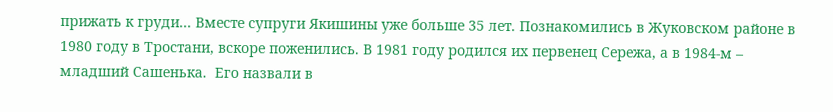прижать к груди... Вместе супруги Якишины уже больше 35 лет. Познакомились в Жуковском районе в 1980 году в Тростани, вскоре поженились. В 1981 году родился их первенец Сережа, а в 1984-м – младший Сашенька.  Его назвали в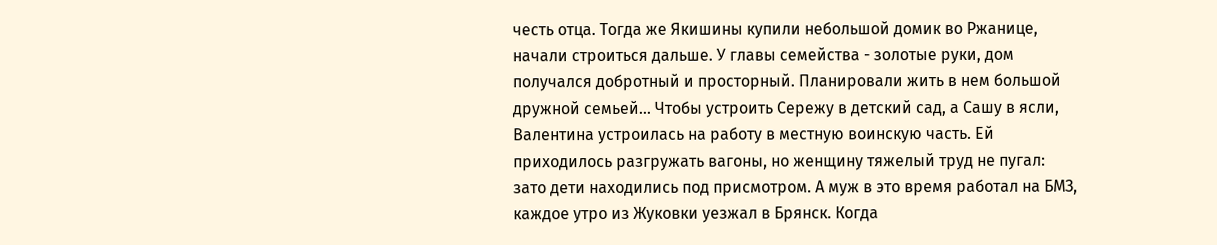честь отца. Тогда же Якишины купили небольшой домик во Ржанице, начали строиться дальше. У главы семейства - золотые руки, дом получался добротный и просторный. Планировали жить в нем большой дружной семьей... Чтобы устроить Сережу в детский сад, а Сашу в ясли, Валентина устроилась на работу в местную воинскую часть. Ей приходилось разгружать вагоны, но женщину тяжелый труд не пугал: зато дети находились под присмотром. А муж в это время работал на БМЗ, каждое утро из Жуковки уезжал в Брянск. Когда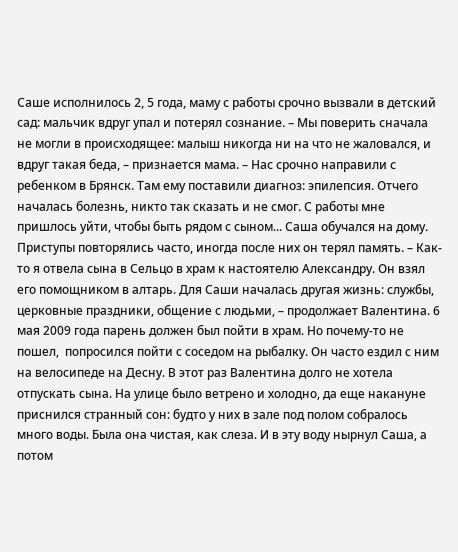Саше исполнилось 2, 5 года, маму с работы срочно вызвали в детский сад: мальчик вдруг упал и потерял сознание. – Мы поверить сначала не могли в происходящее: малыш никогда ни на что не жаловался, и вдруг такая беда, – признается мама. – Нас срочно направили с ребенком в Брянск. Там ему поставили диагноз: эпилепсия. Отчего началась болезнь, никто так сказать и не смог. С работы мне пришлось уйти, чтобы быть рядом с сыном... Саша обучался на дому. Приступы повторялись часто, иногда после них он терял память. – Как-то я отвела сына в Сельцо в храм к настоятелю Александру. Он взял его помощником в алтарь. Для Саши началась другая жизнь: службы, церковные праздники, общение с людьми, – продолжает Валентина. 6 мая 2009 года парень должен был пойти в храм. Но почему-то не пошел,  попросился пойти с соседом на рыбалку. Он часто ездил с ним на велосипеде на Десну. В этот раз Валентина долго не хотела отпускать сына. На улице было ветрено и холодно, да еще накануне приснился странный сон: будто у них в зале под полом собралось много воды. Была она чистая, как слеза. И в эту воду нырнул Саша, а потом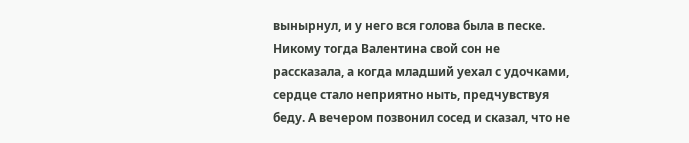вынырнул, и у него вся голова была в песке. Никому тогда Валентина свой сон не рассказала, а когда младший уехал с удочками, сердце стало неприятно ныть, предчувствуя беду. А вечером позвонил сосед и сказал, что не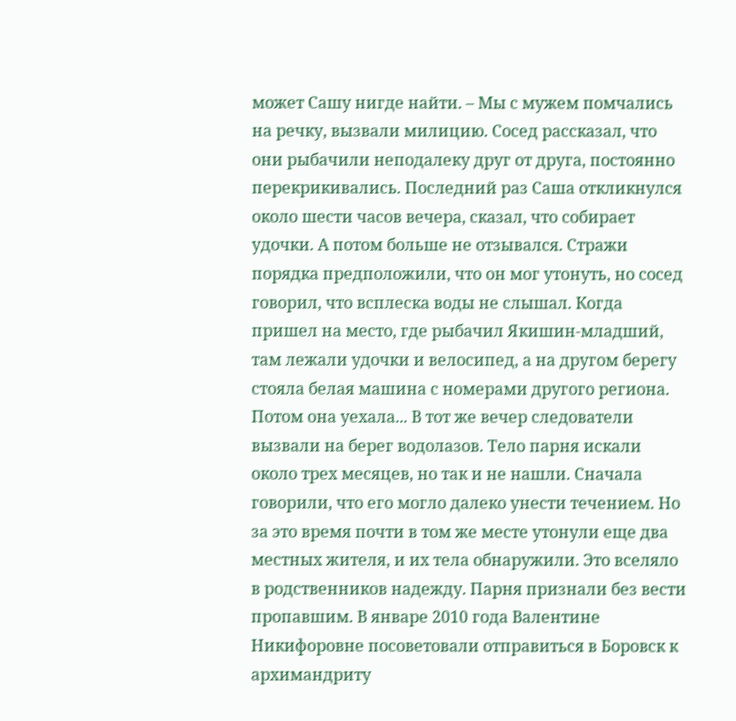может Сашу нигде найти. – Мы с мужем помчались на речку, вызвали милицию. Сосед рассказал, что они рыбачили неподалеку друг от друга, постоянно перекрикивались. Последний раз Саша откликнулся около шести часов вечера, сказал, что собирает удочки. А потом больше не отзывался. Стражи порядка предположили, что он мог утонуть, но сосед говорил, что всплеска воды не слышал. Когда пришел на место, где рыбачил Якишин-младший, там лежали удочки и велосипед, а на другом берегу стояла белая машина с номерами другого региона. Потом она уехала... В тот же вечер следователи вызвали на берег водолазов. Тело парня искали около трех месяцев, но так и не нашли. Сначала говорили, что его могло далеко унести течением. Но за это время почти в том же месте утонули еще два местных жителя, и их тела обнаружили. Это вселяло в родственников надежду. Парня признали без вести пропавшим. В январе 2010 года Валентине Никифоровне посоветовали отправиться в Боровск к архимандриту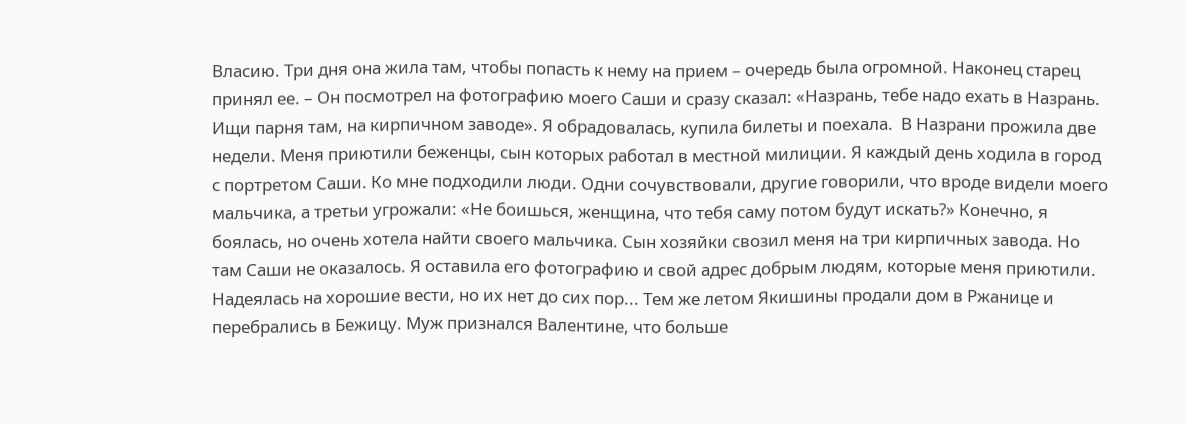Власию. Три дня она жила там, чтобы попасть к нему на прием – очередь была огромной. Наконец старец принял ее. – Он посмотрел на фотографию моего Саши и сразу сказал: «Назрань, тебе надо ехать в Назрань. Ищи парня там, на кирпичном заводе». Я обрадовалась, купила билеты и поехала.  В Назрани прожила две недели. Меня приютили беженцы, сын которых работал в местной милиции. Я каждый день ходила в город с портретом Саши. Ко мне подходили люди. Одни сочувствовали, другие говорили, что вроде видели моего мальчика, а третьи угрожали: «Не боишься, женщина, что тебя саму потом будут искать?» Конечно, я боялась, но очень хотела найти своего мальчика. Сын хозяйки свозил меня на три кирпичных завода. Но там Саши не оказалось. Я оставила его фотографию и свой адрес добрым людям, которые меня приютили. Надеялась на хорошие вести, но их нет до сих пор... Тем же летом Якишины продали дом в Ржанице и перебрались в Бежицу. Муж признался Валентине, что больше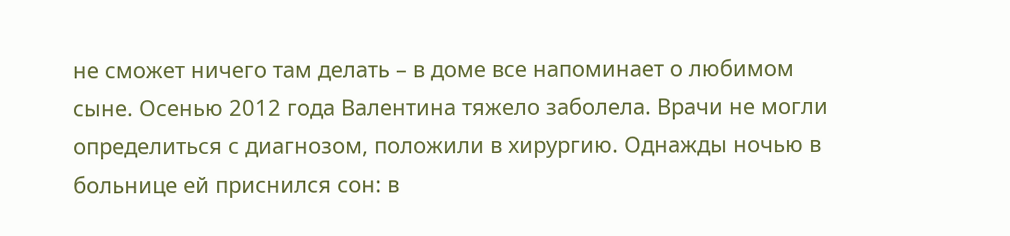не сможет ничего там делать – в доме все напоминает о любимом сыне. Осенью 2012 года Валентина тяжело заболела. Врачи не могли определиться с диагнозом, положили в хирургию. Однажды ночью в больнице ей приснился сон: в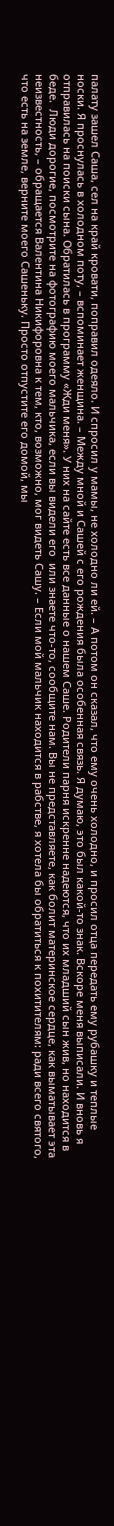палату зашел Саша, сел на край кровати, поправил одеяло. И спросил у мамы, не холодно ли ей. – А потом он сказал, что ему очень холодно, и просил отца передать ему рубашку и теплые носки. Я проснулась в холодном поту, – вспоминает женщина. – Между мной и Сашей с его рождения была особенная связь. Я думаю, это был какой-то знак. Вскоре меня выписали. И вновь я отправилась на поиски сына. Обратилась в программу «Жди меня». У них на сайте есть все данные о нашем Саше. Родители парня искренне надеются, что их младший сын жив, но находится в беде.  Люди дорогие, посмотрите на фотографию моего мальчика, если вы видели его  или знаете что-то, сообщите нам. Вы не представляете, как болит материнское сердце, как выматывает эта неизвестность, – обращается Валентина Никифоровна к тем, кто, возможно, мог видеть Сашу. – Если мой мальчик находится в рабстве, я хотела бы обратиться к похитителям: ради всего святого, что есть на земле, верните моего Сашеньку. Просто отпустите его домой, мы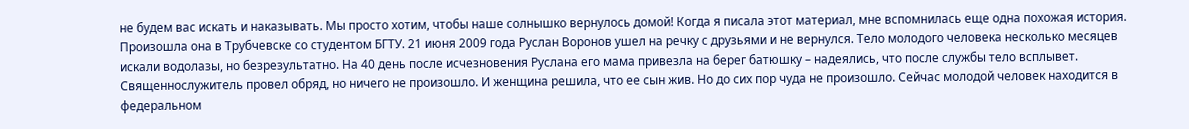не будем вас искать и наказывать. Мы просто хотим, чтобы наше солнышко вернулось домой! Когда я писала этот материал, мне вспомнилась еще одна похожая история. Произошла она в Трубчевске со студентом БГТУ. 21 июня 2009 года Руслан Воронов ушел на речку с друзьями и не вернулся. Тело молодого человека несколько месяцев искали водолазы, но безрезультатно. На 40 день после исчезновения Руслана его мама привезла на берег батюшку – надеялись, что после службы тело всплывет. Священнослужитель провел обряд, но ничего не произошло. И женщина решила, что ее сын жив. Но до сих пор чуда не произошло. Сейчас молодой человек находится в федеральном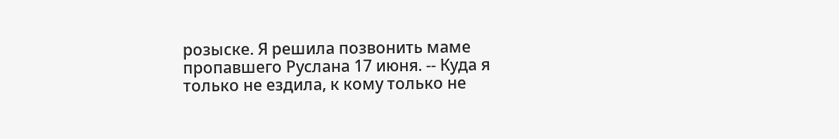розыске. Я решила позвонить маме пропавшего Руслана 17 июня. -- Куда я только не ездила, к кому только не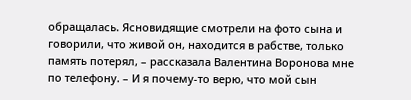обращалась. Ясновидящие смотрели на фото сына и говорили, что живой он, находится в рабстве, только память потерял, – рассказала Валентина Воронова мне по телефону. – И я почему-то верю, что мой сын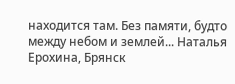находится там. Без памяти, будто между небом и землей... Наталья Ерохина, Брянск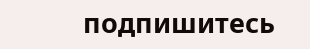подпишитесь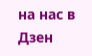на нас в Дзен